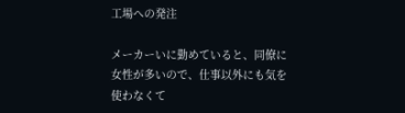工場への発注

メーカーいに勤めていると、同僚に女性が多いので、仕事以外にも気を使わなくて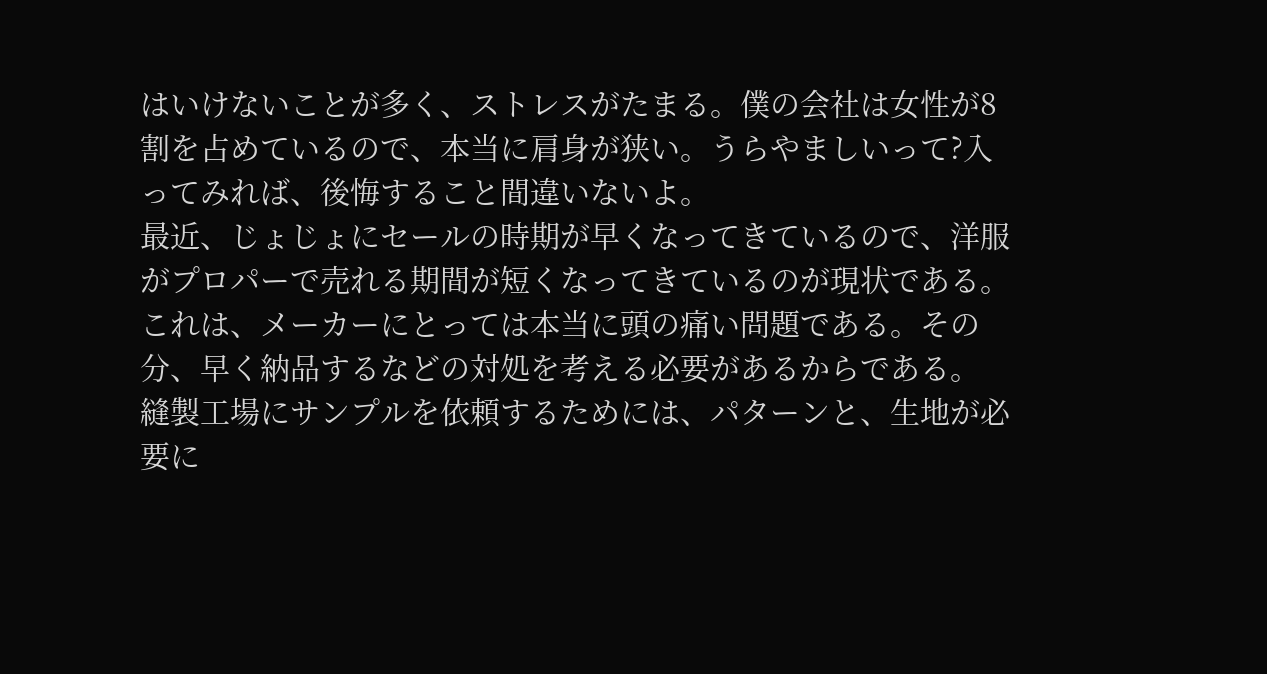はいけないことが多く、ストレスがたまる。僕の会社は女性が8割を占めているので、本当に肩身が狭い。うらやましいって?入ってみれば、後悔すること間違いないよ。
最近、じょじょにセールの時期が早くなってきているので、洋服がプロパーで売れる期間が短くなってきているのが現状である。これは、メーカーにとっては本当に頭の痛い問題である。その分、早く納品するなどの対処を考える必要があるからである。
縫製工場にサンプルを依頼するためには、パターンと、生地が必要に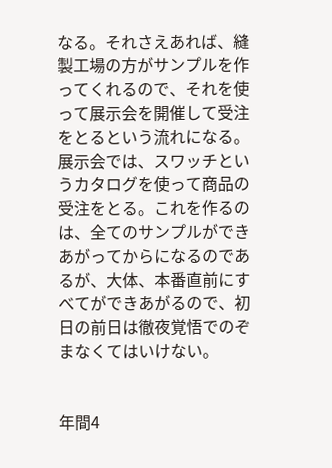なる。それさえあれば、縫製工場の方がサンプルを作ってくれるので、それを使って展示会を開催して受注をとるという流れになる。
展示会では、スワッチというカタログを使って商品の受注をとる。これを作るのは、全てのサンプルができあがってからになるのであるが、大体、本番直前にすべてができあがるので、初日の前日は徹夜覚悟でのぞまなくてはいけない。


年間4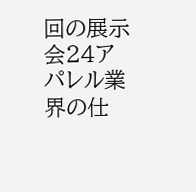回の展示会24アパレル業界の仕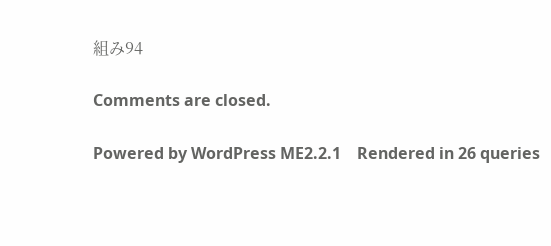組み94

Comments are closed.

Powered by WordPress ME2.2.1    Rendered in 26 queries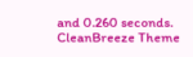and 0.260 seconds.    CleanBreeze Theme